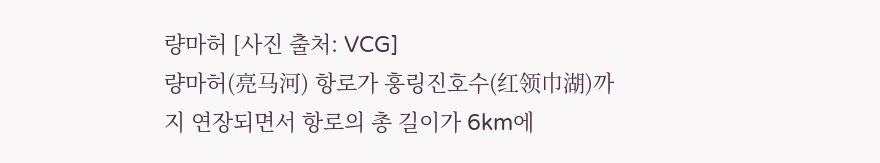량마허 [사진 출처: VCG]
량마허(亮马河) 항로가 훙링진호수(红领巾湖)까지 연장되면서 항로의 총 길이가 6km에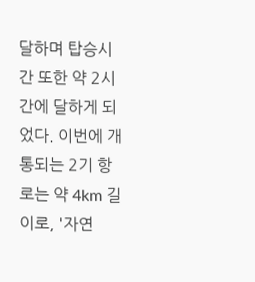달하며 탑승시간 또한 약 2시간에 달하게 되었다. 이번에 개통되는 2기 항로는 약 4km 길이로, '자연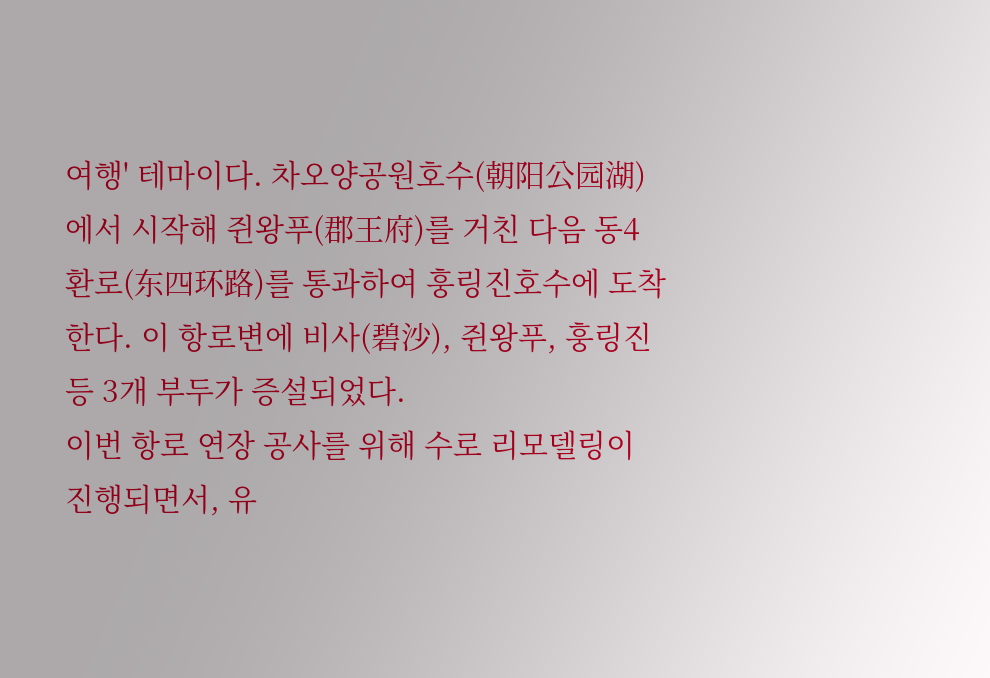여행' 테마이다. 차오양공원호수(朝阳公园湖)에서 시작해 쥔왕푸(郡王府)를 거친 다음 동4환로(东四环路)를 통과하여 훙링진호수에 도착한다. 이 항로변에 비사(碧沙), 쥔왕푸, 훙링진 등 3개 부두가 증설되었다.
이번 항로 연장 공사를 위해 수로 리모델링이 진행되면서, 유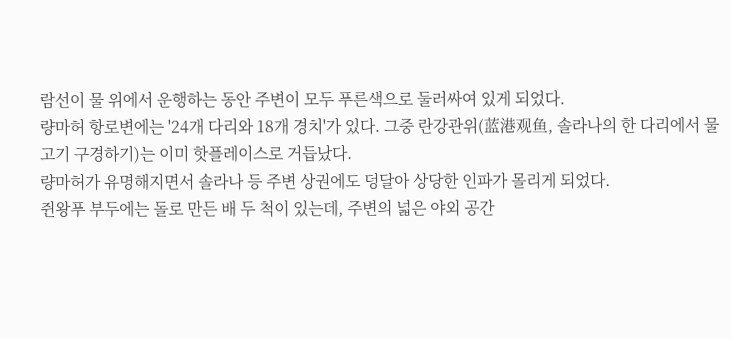람선이 물 위에서 운행하는 동안 주변이 모두 푸른색으로 둘러싸여 있게 되었다.
량마허 항로변에는 '24개 다리와 18개 경치'가 있다. 그중 란강관위(蓝港观鱼, 솔라나의 한 다리에서 물고기 구경하기)는 이미 핫플레이스로 거듭났다.
량마허가 유명해지면서 솔라나 등 주변 상권에도 덩달아 상당한 인파가 몰리게 되었다.
쥔왕푸 부두에는 돌로 만든 배 두 척이 있는데, 주변의 넓은 야외 공간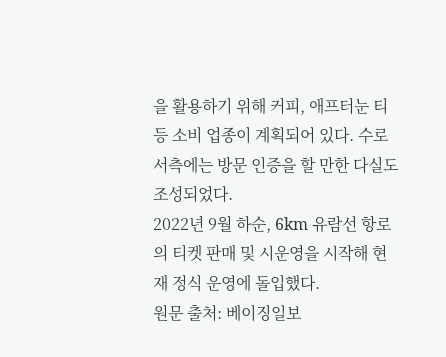을 활용하기 위해 커피, 애프터눈 티 등 소비 업종이 계획되어 있다. 수로 서측에는 방문 인증을 할 만한 다실도 조성되었다.
2022년 9월 하순, 6km 유람선 항로의 티켓 판매 및 시운영을 시작해 현재 정식 운영에 돌입했다.
원문 출처: 베이징일보